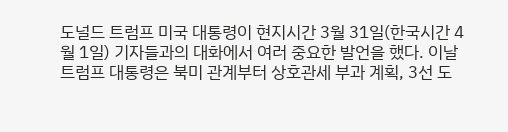도널드 트럼프 미국 대통령이 현지시간 3월 31일(한국시간 4월 1일) 기자들과의 대화에서 여러 중요한 발언을 했다. 이날 트럼프 대통령은 북미 관계부터 상호관세 부과 계획, 3선 도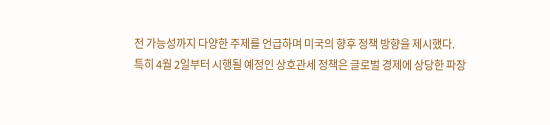전 가능성까지 다양한 주제를 언급하며 미국의 향후 정책 방향을 제시했다.
특히 4월 2일부터 시행될 예정인 상호관세 정책은 글로벌 경제에 상당한 파장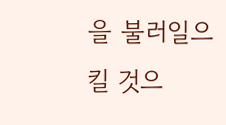을 불러일으킬 것으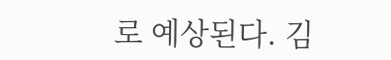로 예상된다. 김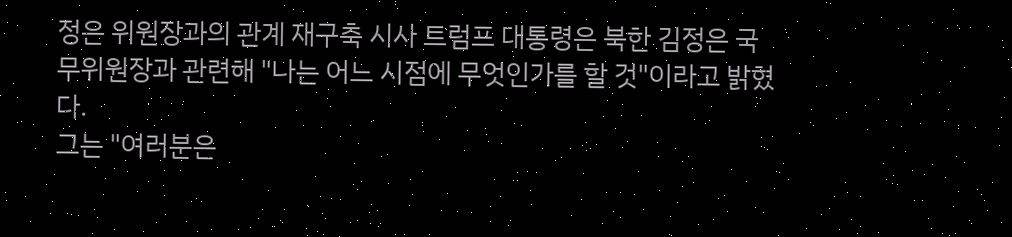정은 위원장과의 관계 재구축 시사 트럼프 대통령은 북한 김정은 국무위원장과 관련해 "나는 어느 시점에 무엇인가를 할 것"이라고 밝혔다.
그는 "여러분은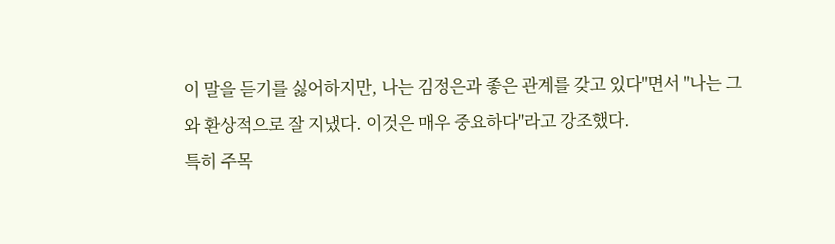이 말을 듣기를 싫어하지만, 나는 김정은과 좋은 관계를 갖고 있다"면서 "나는 그와 환상적으로 잘 지냈다. 이것은 매우 중요하다"라고 강조했다.
특히 주목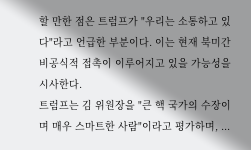할 만한 점은 트럼프가 "우리는 소통하고 있다"라고 언급한 부분이다. 이는 현재 북미간 비공식적 접촉이 이루어지고 있을 가능성을 시사한다.
트럼프는 김 위원장을 "큰 핵 국가의 수장이며 매우 스마트한 사람"이라고 평가하며, ...